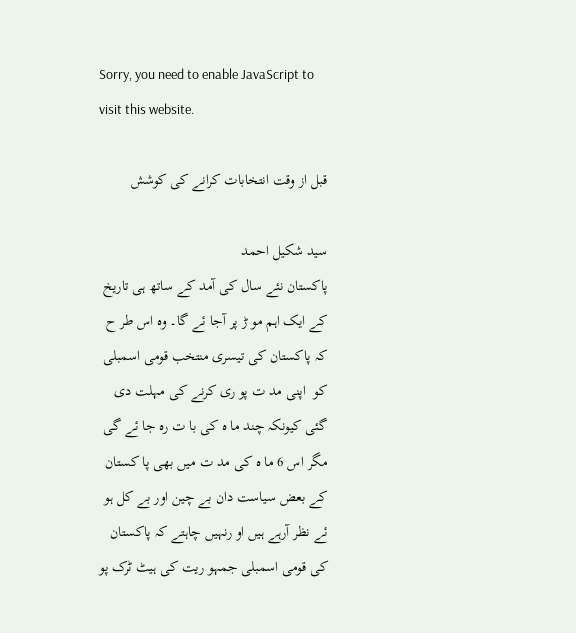Sorry, you need to enable JavaScript to visit this website.

قبل از وقت انتخابات کرانے کی کوشش

سید شکیل احمد
پاکستان نئے سال کی آمد کے ساتھ ہی تاریخ کے ایک اہم مو ڑ پر آجا ئے گا۔ وہ اس طر ح کہ پاکستان کی تیسری منتخب قومی اسمبلی کو  اپنی مد ت پو ری کرنے کی مہلت دی گئی کیونکہ چند ما ہ کی با ت رہ جا ئے گی مگر اس 6 ما ہ کی مد ت میں بھی پا کستان کے بعض سیاست دان بے چین اور بے کل ہو ئے نظر آرہے ہیں او رنہیں چاہتے کہ پاکستان کی قومی اسمبلی جمہو ریت کی ہیٹ ٹرک پو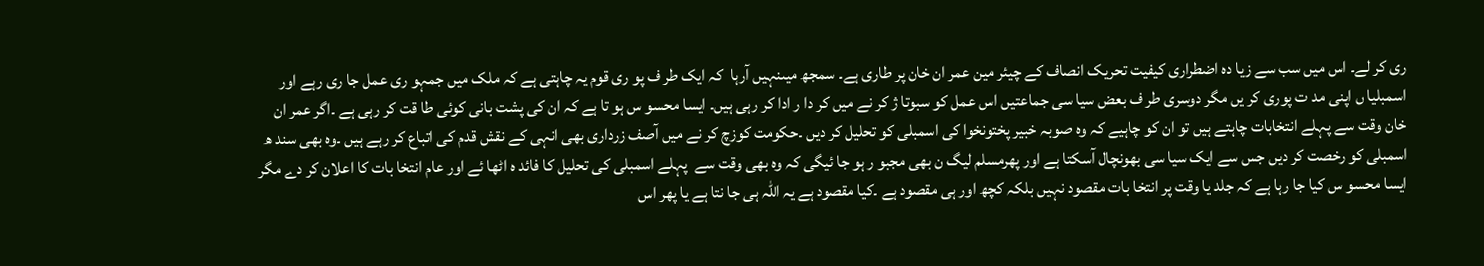ری کر لے۔ اس میں سب سے زیا دہ اضطراری کیفیت تحریک انصاف کے چیئر مین عمر ان خان پر طاری ہے۔ سمجھ میںنہیں آرہا  کہ ایک طر ف پو ری قوم یہ چاہتی ہے کہ ملک میں جمہو ری عمل جا ری رہے اور اسمبلیا ں اپنی مد ت پوری کر یں مگر دوسری طر ف بعض سیا سی جماعتیں اس عمل کو سبوتا ژ کر نے میں کر دا ر ادا کر رہی ہیں۔ ایسا محسو س ہو تا ہے کہ ان کی پشت بانی کوئی طا قت کر رہی ہے ۔اگر عمر ان خان وقت سے پہلے انتخابات چاہتے ہیں تو ان کو چاہیے کہ وہ صوبہ خبیر پختونخوا کی اسمبلی کو تحلیل کر دیں ۔حکومت کوزچ کر نے میں آصف زرداری بھی انہی کے نقش قدم کی اتباع کر رہے ہیں ۔وہ بھی سند ھ اسمبلی کو رخصت کر دیں جس سے ایک سیا سی بھونچال آسکتا ہے اور پھرمسلم لیگ ن بھی مجبو ر ہو جا ئیگی کہ وہ بھی وقت سے  پہلے اسمبلی کی تحلیل کا فائد ہ اٹھا ئے اور عام انتخا بات کا اعلان کر دے مگر ایسا محسو س کیا جا رہا ہے کہ جلد یا وقت پر انتخا بات مقصود نہیں بلکہ کچھ اور ہی مقصود ہے ۔کیا مقصود ہے یہ اللہ ہی جا نتا ہے یا پھر اس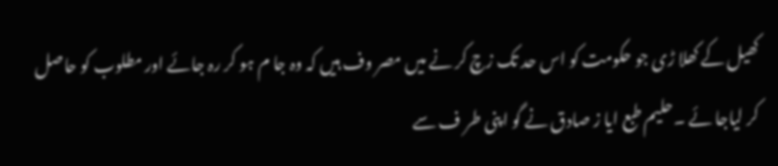کھیل کے کھلا ڑی جو حکومت کو اس حد تک زچ کر نے میں مصر وف ہیں کہ وہ جا م ہو کر رہ جائے اور مطلوب کو حاصل کر لیاجا ئے ۔حلیم طبع ایا ز صادق نے گو اپنی طر ف سے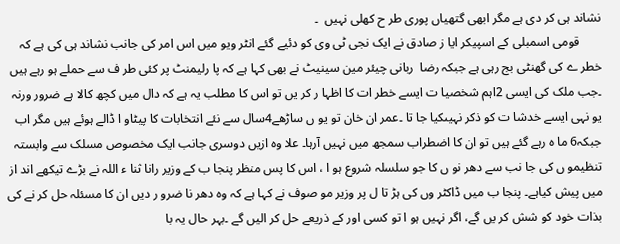نشاند ہی کر دی ہے مگر ابھی گتھیاں پوری طر ح کھلی نہیں  ۔
       قومی اسمبلی کے اسپیکر ایا ز صادق نے ایک نجی ٹی وی کو دئیے گئے انٹر ویو میں اس امر کی جانب نشاند ہی کی ہے کہ خطر ے کی گھنٹی بج رہی ہے جبکہ رضا  ربانی چیئر مین سینیٹ نے بھی کہا ہے کہ پا رلیمنٹ پر کئی طر ف سے حملے ہو رہے ہیں ۔جب ملک کی ایسی 2اہم شخصیا ت ایسے خطر ات کا اظہا ر کر یں تو اس کا مطلب یہ ہے کہ دال میں کچھ کالا ہے ضرور ورنہ یو نہی ایسے خدشا ت کو ذکر نہیںکیا جا تا ۔عمر ان خان تو یو ں ساڑھے4سال سے نئے انتخابات کا پیٹاو ا ڈالے ہوئے ہیں مگر اب جبکہ6 ما ہ رہے گئے ہیں تو ان کا اضطراب سمجھ میں نہیں آرہا۔ علا وہ ازیں دوسری جانب ایک مخصوص مسلک سے وابستہ تنظیمو ں کی جا نب سے دھر نو ں کا جو سلسلہ شروع ہو ا ، اس کا پس منظر پنجا ب کے وزیر رانا ثنا ء اللہ نے بڑے تیکھے اند از میں پیش کیاہے۔ پنجا ب میں ڈاکٹر وں کی ہڑ تا ل پر وزیر مو صوف نے کہا ہے کہ وہ دھر نا ضرو ر دیں ان کا مسئلہ حل کر نے کی بذات خود کو شش کر یں گے، اگر نہیں ہو ا تو کسی اور کے ذریعے حل کر الیں گے ۔بہر حال یہ با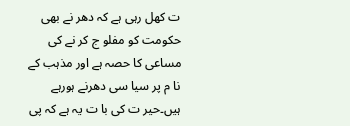ت کھل رہی ہے کہ دھر نے بھی حکومت کو مفلو ج کر نے کی مساعی کا حصہ ہے اور مذہب کے نا م پر سیا سی دھرنے ہورہے ہیں۔حیر ت کی با ت یہ ہے کہ پی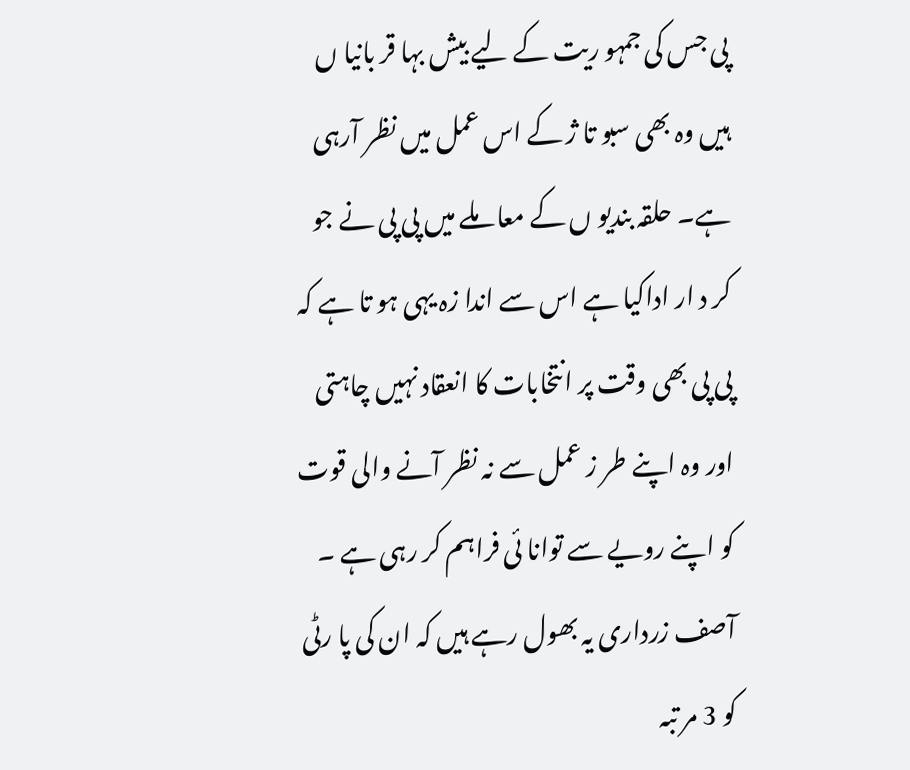پی جس کی جمہو ریت کے لیے بیش بہا قر بانیا ں ہیں وہ بھی سبو تا ژ کے اس عمل میں نظر آرہی ہے۔ حلقہ بندیو ں کے معا ملے میں پی پی نے جو کر د ار اداکیا ہے اس سے اندا زہ یہی ہو تا ہے کہ پی پی بھی وقت پر انتخابات کا انعقاد نہیں چاہتی  اور وہ اپنے طر ز عمل سے نہ نظر آنے والی قوت کو اپنے رویے سے توانا ئی فراہم کر رہی ہے ۔ آصف زرداری یہ بھول رہے ہیں کہ ان کی پا رٹی کو 3 مر تبہ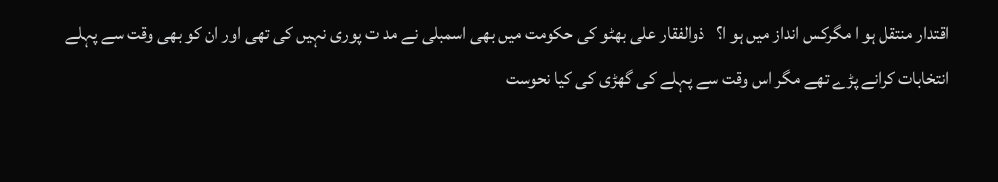اقتدار منتقل ہو ا مگرکس انداز میں ہو ا؟   ذوالفقار علی بھٹو کی حکومت میں بھی اسمبلی نے مد ت پوری نہیں کی تھی اور ان کو بھی وقت سے پہلے انتخابات کرانے پڑے تھے مگر اس وقت سے پہلے کی گھڑی کی کیا نحوست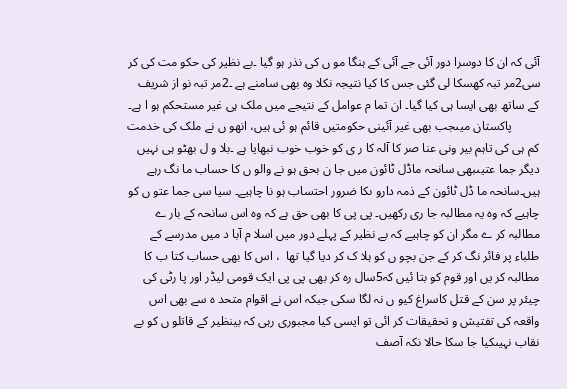آئی کہ ان کا دوسرا دور آئی جے آئی کے ہنگا مو ں کی نذر ہو گیا ۔بے نظیر کی حکو مت کی کر سی2مر تبہ کھسکا لی گئی جس کا کیا نتیجہ نکلا وہ بھی سامنے ہے ۔2مر تبہ نو از شریف کے ساتھ بھی ایسا ہی کیا گیا۔ ان تما م عوامل کے نتیجے میں ملک ہی غیر مستحکم ہو ا ہے۔
         پاکستان میںجب بھی غیر آئینی حکومتیں قائم ہو ئی ہیں، انھو ں نے ملک کی خدمت کم ہی کی تاہم بیر ونی عنا صر کا آلہ کا ر ی کو خوب خوب نبھایا ہے ۔بلا و ل بھٹو ہی نہیں دیگر جما عتیںبھی سانحہ ماڈل ٹائون میں جا ن بحق ہو نے والو ں کا حساب ما نگ رہے ہیں۔سانحہ ما ڈل ٹائون کے ذمہ دارو ںکا ضرور احتساب ہو نا چاہیے۔ سیا سی جما عتو ں کو چاہیے کہ وہ یہ مطالبہ جا ری رکھیں۔ پی پی کا بھی حق ہے کہ وہ اس سانحہ کے بار ے مطالبہ کر ے مگر ان کو چاہیے کہ بے نظیر کے پہلے دور میں اسلا م آبا د میں مدرسے کے  طلباء پر فائر نگ کر کے جن بچو ں کو ہلا ک کر دیا گیا تھا  ، اس کا بھی حساب کتا ب کا مطالبہ کر یں اور قوم کو بتا ئیں کہ5سال رہ کر بھی پی پی ایک قومی لیڈر اور پا رٹی کی چیئر پر سن کے قتل کاسراغ کیو ں نہ لگا سکی جبکہ اس نے اقوام متحد ہ سے بھی اس واقعہ کی تفتیش و تحقیقات کر ائی تو ایسی کیا مجبوری رہی کہ بینظیر کے قاتلو ں کو بے نقاب نہیںکیا جا سکا حالا نکہ آصف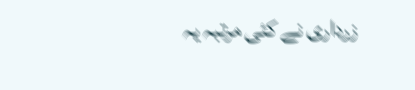زرداری نے کئی مرتبہ یہ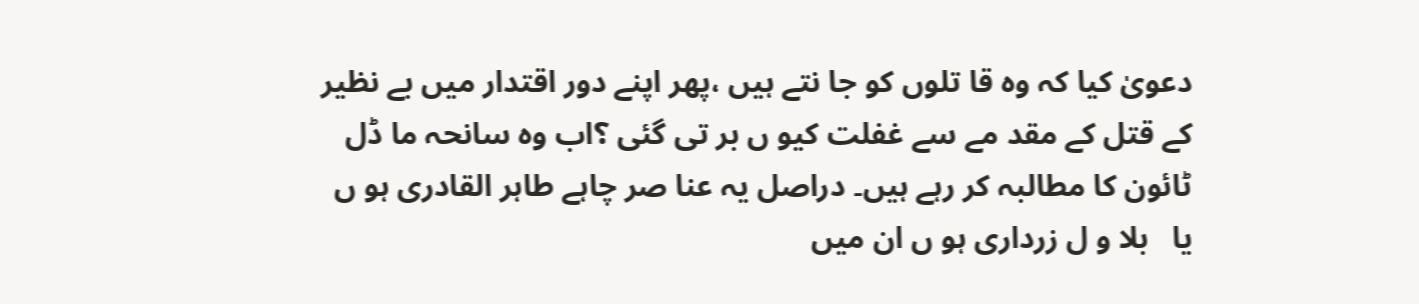دعویٰ کیا کہ وہ قا تلوں کو جا نتے ہیں ،پھر اپنے دور اقتدار میں بے نظیر کے قتل کے مقد مے سے غفلت کیو ں بر تی گئی ؟اب وہ سانحہ ما ڈل ٹائون کا مطالبہ کر رہے ہیں۔ دراصل یہ عنا صر چاہے طاہر القادری ہو ں یا   بلا و ل زرداری ہو ں ان میں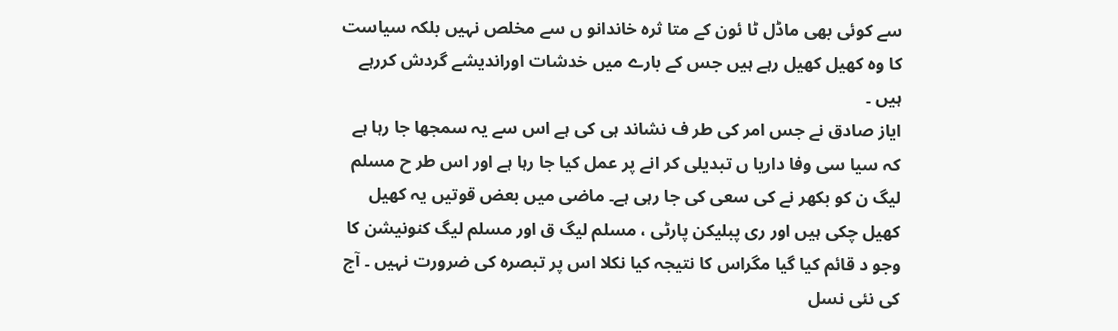سے کوئی بھی ماڈل ٹا ئون کے متا ثرہ خاندانو ں سے مخلص نہیں بلکہ سیاست کا وہ کھیل کھیل رہے ہیں جس کے بارے میں خدشات اوراندیشے گردش کررہے ہیں ۔
ایاز صادق نے جس امر کی طر ف نشاند ہی کی ہے اس سے یہ سمجھا جا رہا ہے کہ سیا سی وفا داریا ں تبدیلی کر انے پر عمل کیا جا رہا ہے اور اس طر ح مسلم لیگ ن کو بکھر نے کی سعی کی جا رہی ہے۔ ماضی میں بعض قوتیں یہ کھیل کھیل چکی ہیں اور ری پبلیکن پارٹی ، مسلم لیگ ق اور مسلم لیگ کنونیشن کا وجو د قائم کیا گیا مگراس کا نتیجہ کیا نکلا اس پر تبصرہ کی ضرورت نہیں ۔ آج کی نئی نسل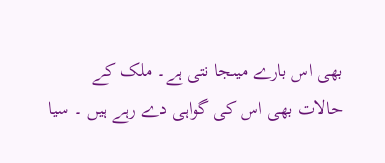بھی اس بارے میںجا نتی ہے۔ ملک کے حالات بھی اس کی گواہی دے رہے ہیں ۔ سیا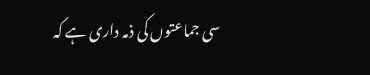سی جماعتوں کی ذمہ داری ہے کہ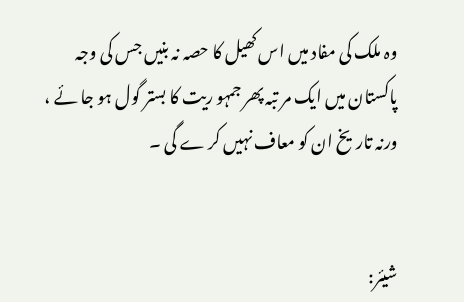وہ ملک کی مفاد میں اس کھیل کا حصہ نہ بنیں جس کی وجہ پاکستان میں ایک مر تبہ پھر جمہو ریت کا بستر گول ہو جا ئے ، ورنہ تاریخ ان کو معاف نہیں کر ے گی ۔


شیئر: